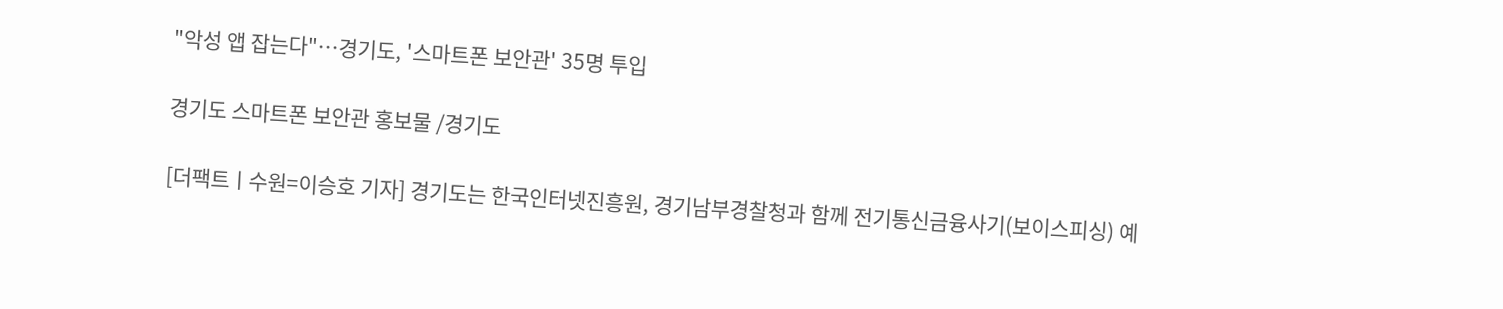"악성 앱 잡는다"…경기도, '스마트폰 보안관' 35명 투입

경기도 스마트폰 보안관 홍보물 /경기도

[더팩트ㅣ수원=이승호 기자] 경기도는 한국인터넷진흥원, 경기남부경찰청과 함께 전기통신금융사기(보이스피싱) 예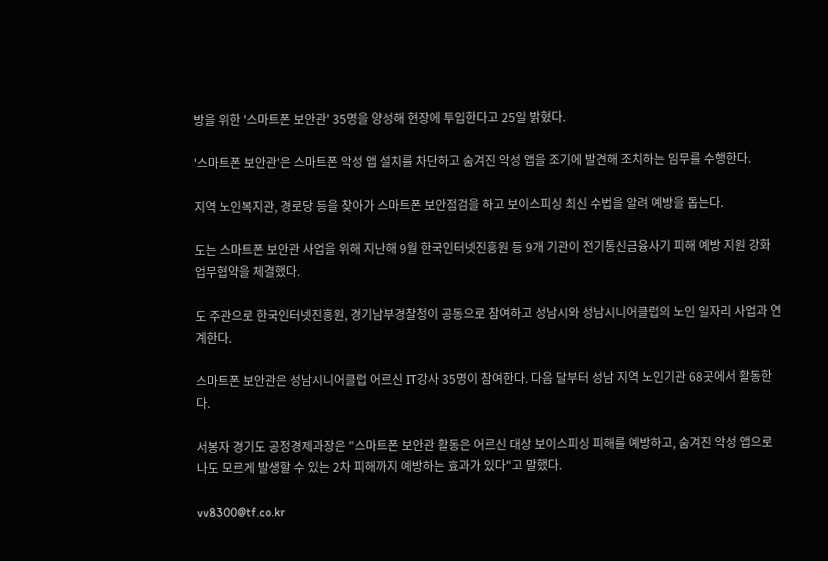방을 위한 '스마트폰 보안관' 35명을 양성해 현장에 투입한다고 25일 밝혔다.

'스마트폰 보안관'은 스마트폰 악성 앱 설치를 차단하고 숨겨진 악성 앱을 조기에 발견해 조치하는 임무를 수행한다.

지역 노인복지관, 경로당 등을 찾아가 스마트폰 보안점검을 하고 보이스피싱 최신 수법을 알려 예방을 돕는다.

도는 스마트폰 보안관 사업을 위해 지난해 9월 한국인터넷진흥원 등 9개 기관이 전기통신금융사기 피해 예방 지원 강화 업무협약을 체결했다.

도 주관으로 한국인터넷진흥원, 경기남부경찰청이 공동으로 참여하고 성남시와 성남시니어클럽의 노인 일자리 사업과 연계한다.

스마트폰 보안관은 성남시니어클럽 어르신 IT강사 35명이 참여한다. 다음 달부터 성남 지역 노인기관 68곳에서 활동한다.

서봉자 경기도 공정경제과장은 "스마트폰 보안관 활동은 어르신 대상 보이스피싱 피해를 예방하고, 숨겨진 악성 앱으로 나도 모르게 발생할 수 있는 2차 피해까지 예방하는 효과가 있다"고 말했다.

vv8300@tf.co.kr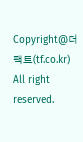Copyright@더팩트(tf.co.kr) All right reserved.